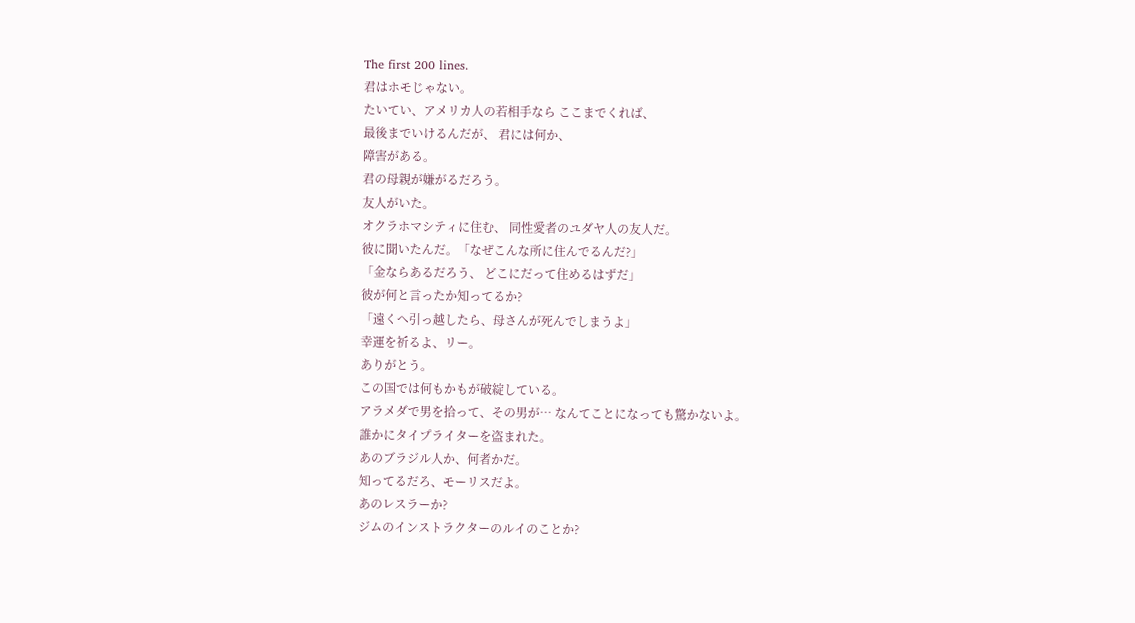The first 200 lines.
君はホモじゃない。
たいてい、アメリカ人の若相手なら ここまでくれば、
最後までいけるんだが、 君には何か、
障害がある。
君の母親が嫌がるだろう。
友人がいた。
オクラホマシティに住む、 同性愛者のユダヤ人の友人だ。
彼に聞いたんだ。「なぜこんな所に住んでるんだ?」
「金ならあるだろう、 どこにだって住めるはずだ」
彼が何と言ったか知ってるか?
「遠くへ引っ越したら、母さんが死んでしまうよ」
幸運を祈るよ、リー。
ありがとう。
この国では何もかもが破綻している。
アラメダで男を拾って、その男が… なんてことになっても驚かないよ。
誰かにタイプライターを盗まれた。
あのブラジル人か、何者かだ。
知ってるだろ、モーリスだよ。
あのレスラーか?
ジムのインストラクターのルイのことか?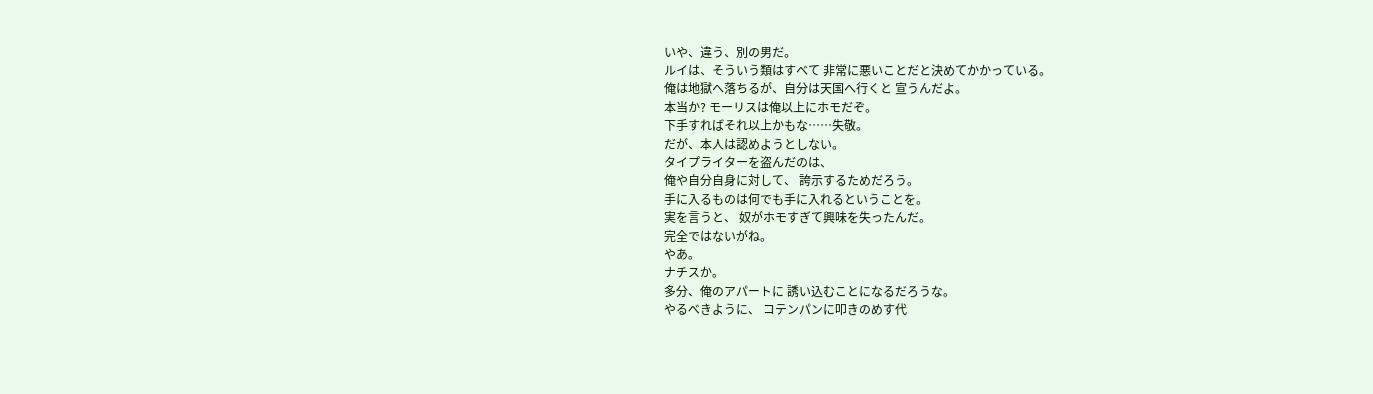いや、違う、別の男だ。
ルイは、そういう類はすべて 非常に悪いことだと決めてかかっている。
俺は地獄へ落ちるが、自分は天国へ行くと 宣うんだよ。
本当か? モーリスは俺以上にホモだぞ。
下手すればそれ以上かもな……失敬。
だが、本人は認めようとしない。
タイプライターを盗んだのは、
俺や自分自身に対して、 誇示するためだろう。
手に入るものは何でも手に入れるということを。
実を言うと、 奴がホモすぎて興味を失ったんだ。
完全ではないがね。
やあ。
ナチスか。
多分、俺のアパートに 誘い込むことになるだろうな。
やるべきように、 コテンパンに叩きのめす代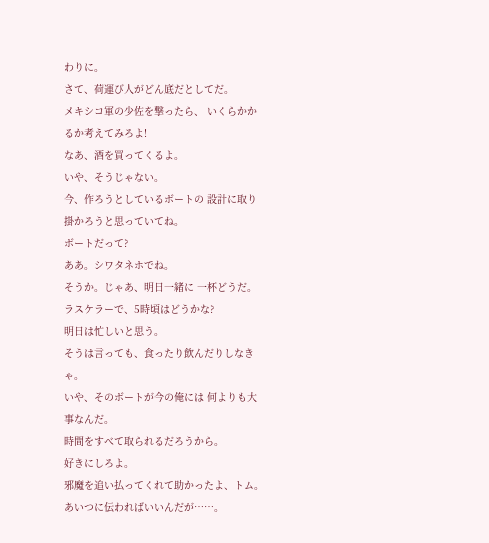わりに。
さて、荷運び人がどん底だとしてだ。
メキシコ軍の少佐を撃ったら、 いくらかかるか考えてみろよ!
なあ、酒を買ってくるよ。
いや、そうじゃない。
今、作ろうとしているボートの 設計に取り掛かろうと思っていてね。
ボートだって?
ああ。シワタネホでね。
そうか。じゃあ、明日一緒に 一杯どうだ。
ラスケラーで、5時頃はどうかな?
明日は忙しいと思う。
そうは言っても、食ったり飲んだりしなきゃ。
いや、そのボートが今の俺には 何よりも大事なんだ。
時間をすべて取られるだろうから。
好きにしろよ。
邪魔を追い払ってくれて助かったよ、トム。 あいつに伝わればいいんだが……。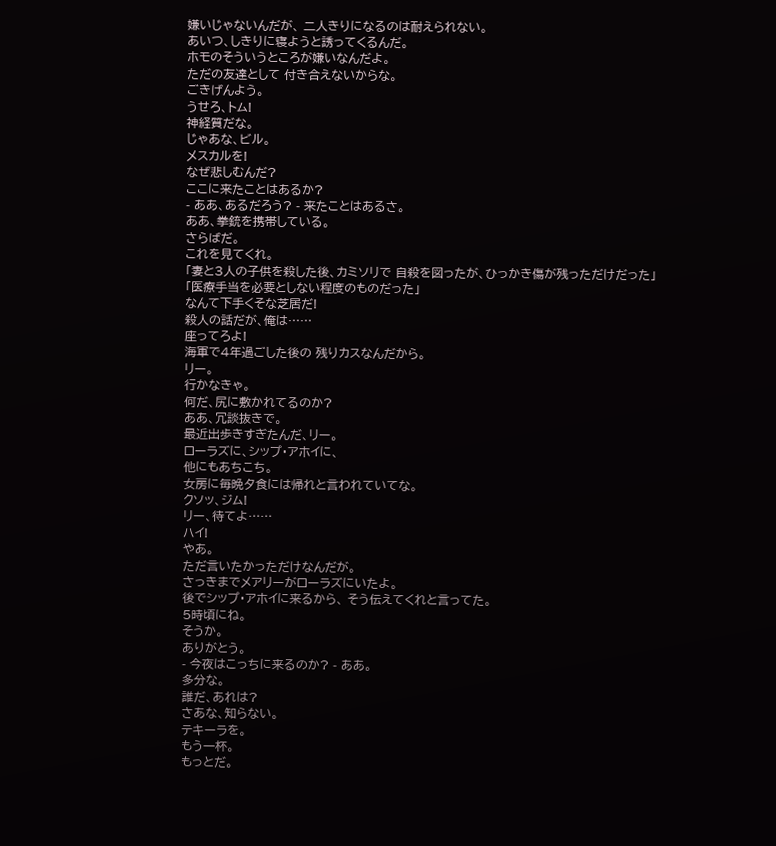嫌いじゃないんだが、 二人きりになるのは耐えられない。
あいつ、しきりに寝ようと誘ってくるんだ。
ホモのそういうところが嫌いなんだよ。
ただの友達として 付き合えないからな。
ごきげんよう。
うせろ、トム!
神経質だな。
じゃあな、ビル。
メスカルを!
なぜ悲しむんだ?
ここに来たことはあるか?
- ああ、あるだろう? - 来たことはあるさ。
ああ、拳銃を携帯している。
さらばだ。
これを見てくれ。
「妻と3人の子供を殺した後、カミソリで 自殺を図ったが、ひっかき傷が残っただけだった」
「医療手当を必要としない程度のものだった」
なんて下手くそな芝居だ!
殺人の話だが、俺は……
座ってろよ!
海軍で4年過ごした後の 残りカスなんだから。
リー。
行かなきゃ。
何だ、尻に敷かれてるのか?
ああ、冗談抜きで。
最近出歩きすぎたんだ、リー。
ローラズに、シップ・アホイに、
他にもあちこち。
女房に毎晩夕食には帰れと言われていてな。
クソッ、ジム!
リー、待てよ……
ハイ!
やあ。
ただ言いたかっただけなんだが。
さっきまでメアリーがローラズにいたよ。
後でシップ・アホイに来るから、 そう伝えてくれと言ってた。
5時頃にね。
そうか。
ありがとう。
- 今夜はこっちに来るのか? - ああ。
多分な。
誰だ、あれは?
さあな、知らない。
テキーラを。
もう一杯。
もっとだ。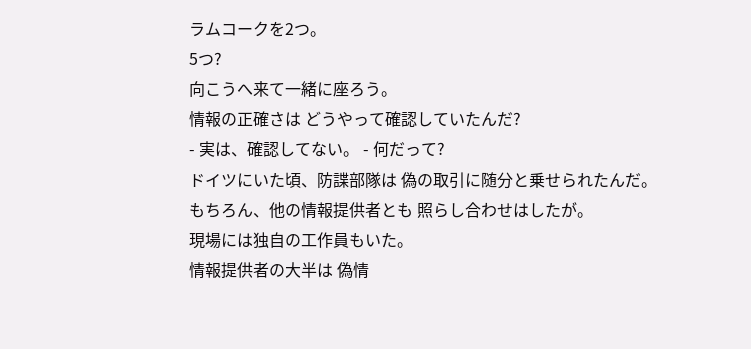ラムコークを2つ。
5つ?
向こうへ来て一緒に座ろう。
情報の正確さは どうやって確認していたんだ?
- 実は、確認してない。 - 何だって?
ドイツにいた頃、防諜部隊は 偽の取引に随分と乗せられたんだ。
もちろん、他の情報提供者とも 照らし合わせはしたが。
現場には独自の工作員もいた。
情報提供者の大半は 偽情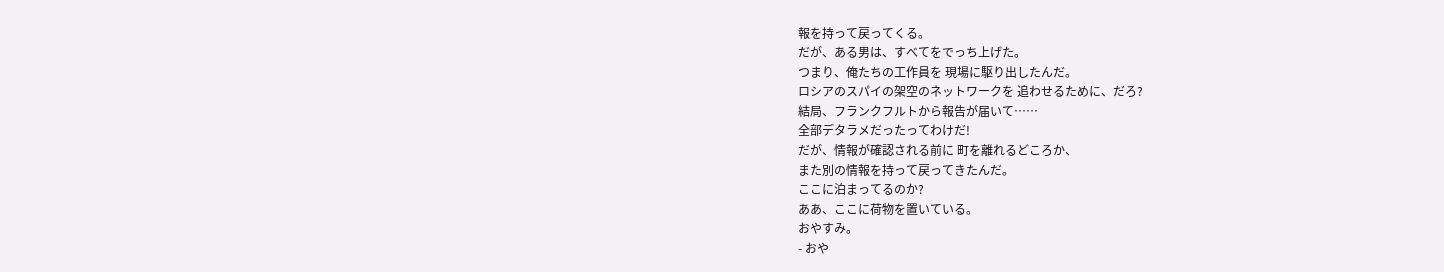報を持って戻ってくる。
だが、ある男は、すべてをでっち上げた。
つまり、俺たちの工作員を 現場に駆り出したんだ。
ロシアのスパイの架空のネットワークを 追わせるために、だろ?
結局、フランクフルトから報告が届いて……
全部デタラメだったってわけだ!
だが、情報が確認される前に 町を離れるどころか、
また別の情報を持って戻ってきたんだ。
ここに泊まってるのか?
ああ、ここに荷物を置いている。
おやすみ。
- おや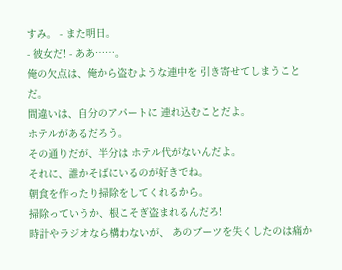すみ。 - また明日。
- 彼女だ! - ああ……。
俺の欠点は、俺から盗むような連中を 引き寄せてしまうことだ。
間違いは、自分のアパートに 連れ込むことだよ。
ホテルがあるだろう。
その通りだが、半分は ホテル代がないんだよ。
それに、誰かそばにいるのが好きでね。
朝食を作ったり掃除をしてくれるから。
掃除っていうか、根こそぎ盗まれるんだろ!
時計やラジオなら構わないが、 あのブーツを失くしたのは痛か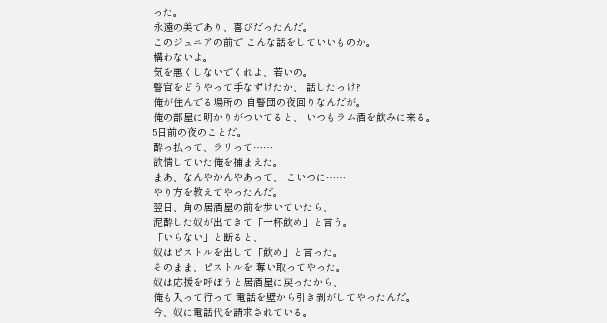った。
永遠の美であり、喜びだったんだ。
このジュニアの前で こんな話をしていいものか。
構わないよ。
気を悪くしないでくれよ、若いの。
警官をどうやって手なずけたか、 話したっけ?
俺が住んでる場所の 自警団の夜回りなんだが。
俺の部屋に明かりがついてると、 いつもラム酒を飲みに来る。
5日前の夜のことだ。
酔っ払って、ラリって……
欲情していた俺を捕まえた。
まあ、なんやかんやあって、 こいつに……
やり方を教えてやったんだ。
翌日、角の居酒屋の前を歩いていたら、
泥酔した奴が出てきて「一杯飲め」と言う。
「いらない」と断ると、
奴はピストルを出して「飲め」と言った。
そのまま、ピストルを 奪い取ってやった。
奴は応援を呼ぼうと居酒屋に戻ったから、
俺も入って行って 電話を壁から引き剥がしてやったんだ。
今、奴に電話代を請求されている。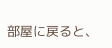部屋に戻ると、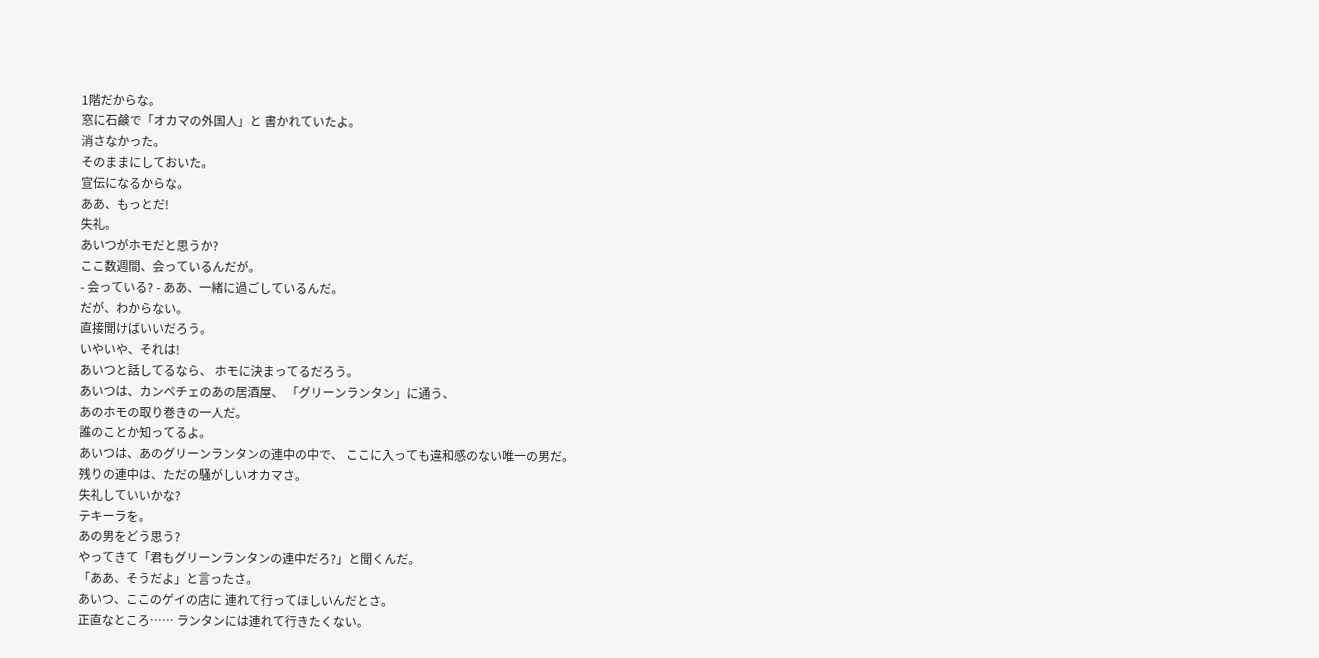1階だからな。
窓に石鹸で「オカマの外国人」と 書かれていたよ。
消さなかった。
そのままにしておいた。
宣伝になるからな。
ああ、もっとだ!
失礼。
あいつがホモだと思うか?
ここ数週間、会っているんだが。
- 会っている? - ああ、一緒に過ごしているんだ。
だが、わからない。
直接聞けばいいだろう。
いやいや、それは!
あいつと話してるなら、 ホモに決まってるだろう。
あいつは、カンペチェのあの居酒屋、 「グリーンランタン」に通う、
あのホモの取り巻きの一人だ。
誰のことか知ってるよ。
あいつは、あのグリーンランタンの連中の中で、 ここに入っても違和感のない唯一の男だ。
残りの連中は、ただの騒がしいオカマさ。
失礼していいかな?
テキーラを。
あの男をどう思う?
やってきて「君もグリーンランタンの連中だろ?」と聞くんだ。
「ああ、そうだよ」と言ったさ。
あいつ、ここのゲイの店に 連れて行ってほしいんだとさ。
正直なところ…… ランタンには連れて行きたくない。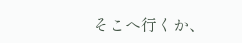そこへ行くか、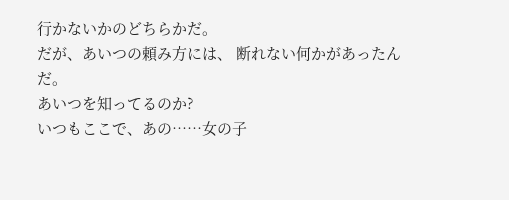行かないかのどちらかだ。
だが、あいつの頼み方には、 断れない何かがあったんだ。
あいつを知ってるのか?
いつもここで、あの……女の子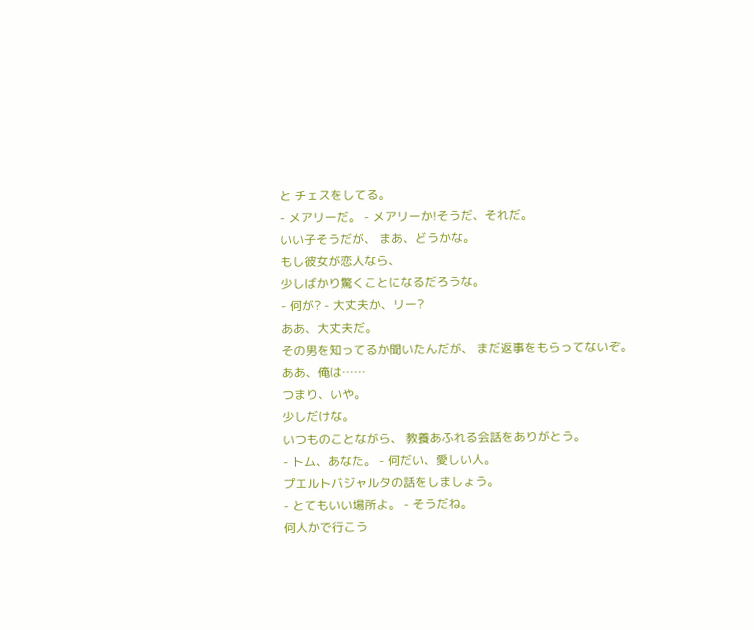と チェスをしてる。
- メアリーだ。 - メアリーか!そうだ、それだ。
いい子そうだが、 まあ、どうかな。
もし彼女が恋人なら、
少しばかり驚くことになるだろうな。
- 何が? - 大丈夫か、リー?
ああ、大丈夫だ。
その男を知ってるか聞いたんだが、 まだ返事をもらってないぞ。
ああ、俺は……
つまり、いや。
少しだけな。
いつものことながら、 教養あふれる会話をありがとう。
- トム、あなた。 - 何だい、愛しい人。
プエルトバジャルタの話をしましょう。
- とてもいい場所よ。 - そうだね。
何人かで行こう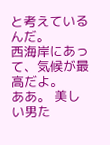と考えているんだ。
西海岸にあって、気候が最高だよ。
ああ。 美しい男た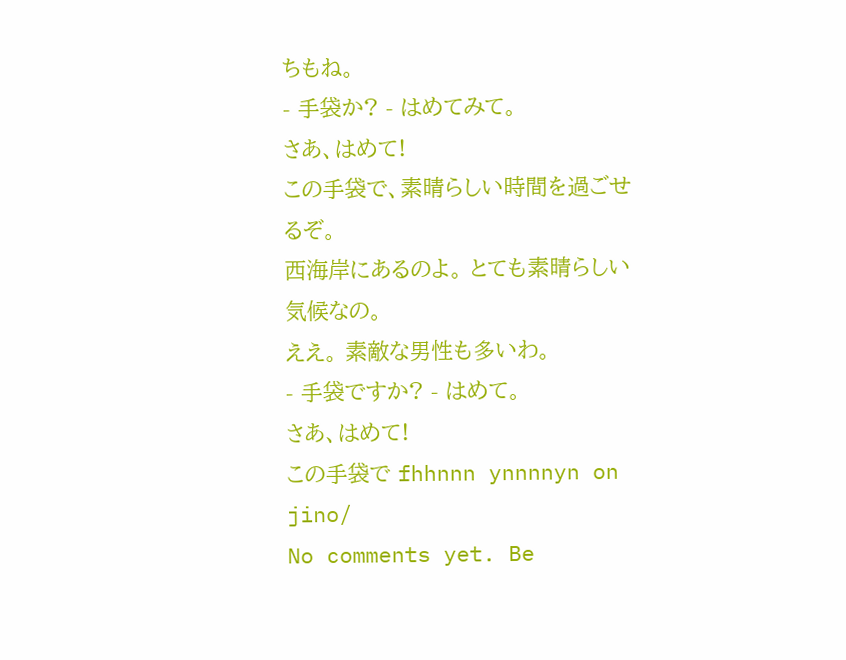ちもね。
- 手袋か? - はめてみて。
さあ、はめて!
この手袋で、素晴らしい時間を過ごせるぞ。
西海岸にあるのよ。 とても素晴らしい気候なの。
ええ。 素敵な男性も多いわ。
- 手袋ですか? - はめて。
さあ、はめて!
この手袋で fhhnnn ynnnnyn on jino/
No comments yet. Be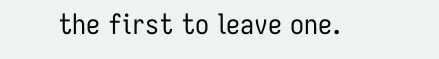the first to leave one.